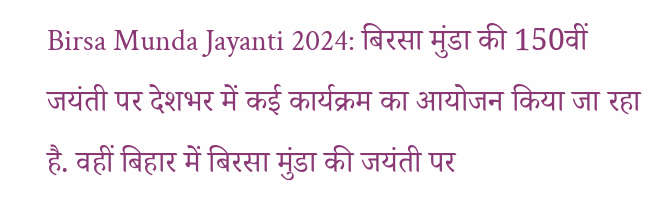Birsa Munda Jayanti 2024: बिरसा मुंडा की 150वीं जयंती पर देशभर में कई कार्यक्रम का आयोजन किया जा रहा है. वहीं बिहार में बिरसा मुंडा की जयंती पर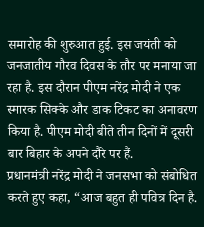समारोह की शुरुआत हुई. इस जयंती को जनजातीय गौरव दिवस के तौर पर मनाया जा रहा है. इस दौरान पीएम नरेंद्र मोदी ने एक स्मारक सिक्के और डाक टिकट का अनावरण किया है. पीएम मोदी बीते तीन दिनों में दूसरी बार बिहार के अपने दौरे पर हैं.
प्रधानमंत्री नरेंद्र मोदी ने जनसभा को संबोधित करते हुए कहा, “आज बहुत ही पवित्र दिन है.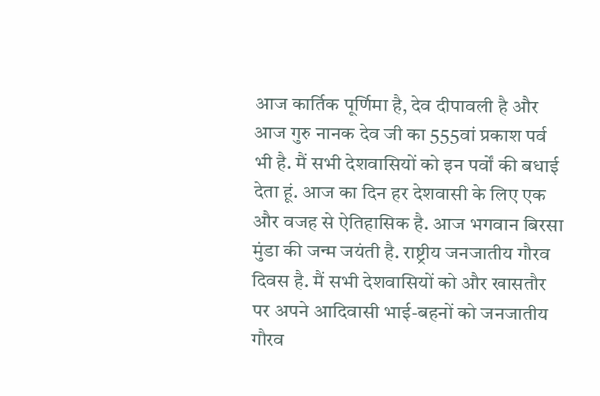आज कार्तिक पूर्णिमा है, देव दीपावली है और आज गुरु नानक देव जी का 555वां प्रकाश पर्व भी है. मैं सभी देशवासियों को इन पर्वों की बधाई देता हूं. आज का दिन हर देशवासी के लिए एक और वजह से ऐतिहासिक है. आज भगवान बिरसा मुंडा की जन्म जयंती है. राष्ट्रीय जनजातीय गौरव दिवस है. मैं सभी देशवासियों को और खासतौर पर अपने आदिवासी भाई-बहनों को जनजातीय गौरव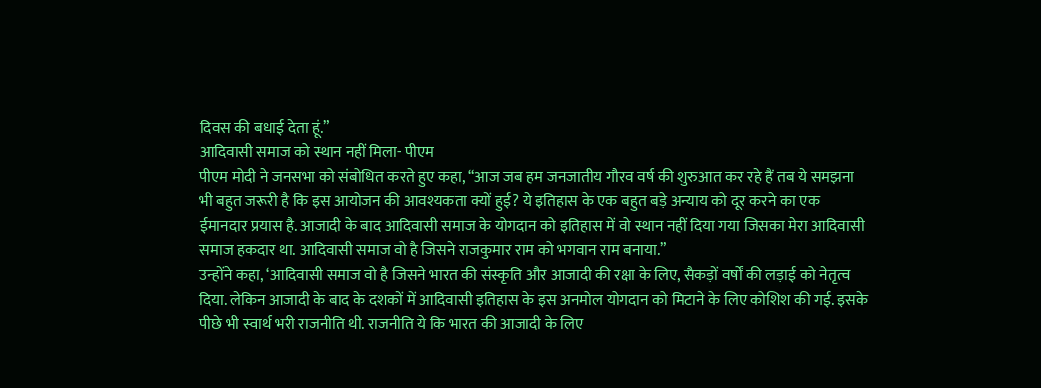दिवस की बधाई देता हूं.”
आदिवासी समाज को स्थान नहीं मिला- पीएम
पीएम मोदी ने जनसभा को संबोधित करते हुए कहा, “आज जब हम जनजातीय गौरव वर्ष की शुरुआत कर रहे हैं तब ये समझना भी बहुत जरूरी है कि इस आयोजन की आवश्यकता क्यों हुई? ये इतिहास के एक बहुत बड़े अन्याय को दूर करने का एक ईमानदार प्रयास है. आजादी के बाद आदिवासी समाज के योगदान को इतिहास में वो स्थान नहीं दिया गया जिसका मेरा आदिवासी समाज हकदार था. आदिवासी समाज वो है जिसने राजकुमार राम को भगवान राम बनाया.”
उन्होंने कहा, ‘आदिवासी समाज वो है जिसने भारत की संस्कृति और आजादी की रक्षा के लिए, सैकड़ों वर्षों की लड़ाई को नेतृत्व दिया. लेकिन आजादी के बाद के दशकों में आदिवासी इतिहास के इस अनमोल योगदान को मिटाने के लिए कोशिश की गई. इसके पीछे भी स्वार्थ भरी राजनीति थी. राजनीति ये कि भारत की आजादी के लिए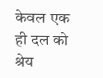केवल एक ही दल को श्रेय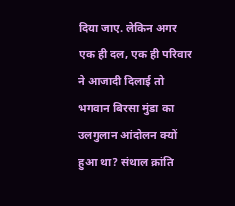दिया जाए. लेकिन अगर एक ही दल, एक ही परिवार ने आजादी दिलाई तो भगवान बिरसा मुंडा का उलगुलान आंदोलन क्यों हुआ था? संथाल क्रांति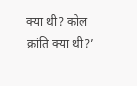क्या थी? कोल क्रांति क्या थी?’